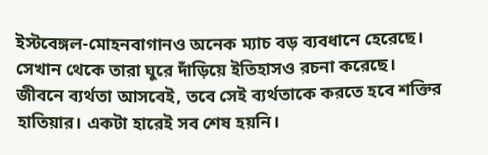ইস্টবেঙ্গল-মোহনবাগানও অনেক ম্যাচ বড় ব্যবধানে হেরেছে। সেখান থেকে তারা ঘুরে দাঁড়িয়ে ইতিহাসও রচনা করেছে। জীবনে ব্যর্থতা আসবেই, তবে সেই ব্যর্থতাকে করতে হবে শক্তির হাতিয়ার। একটা হারেই সব শেষ হয়নি।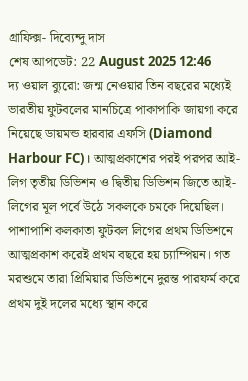গ্রাফিক্স- দিব্যেন্দু দাস
শেষ আপডেট: 22 August 2025 12:46
দ্য ওয়াল ব্যুরো: জন্ম নেওয়ার তিন বছরের মধ্যেই ভারতীয় ফুটবলের মানচিত্রে পাকাপাকি জায়গা করে নিয়েছে ডায়মন্ড হারবার এফসি (Diamond Harbour FC)। আত্মপ্রকাশের পরই পরপর আই-লিগ তৃতীয় ডিভিশন ও দ্বিতীয় ডিভিশন জিতে আই-লিগের মূল পর্বে উঠে সকলকে চমকে দিয়েছিল। পাশাপাশি কলকাতা ফুটবল লিগের প্রথম ডিভিশনে আত্মপ্রকাশ করেই প্রথম বছরে হয় চ্যাম্পিয়ন। গত মরশুমে তারা প্রিমিয়ার ডিভিশনে দুরন্ত পারফর্ম করে প্রথম দুই দলের মধ্যে স্থান করে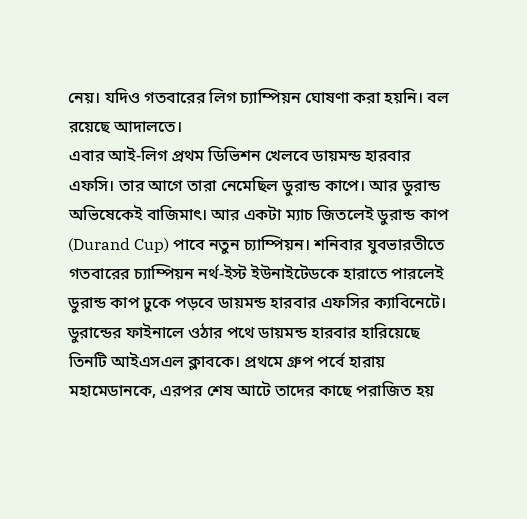নেয়। যদিও গতবারের লিগ চ্যাম্পিয়ন ঘোষণা করা হয়নি। বল রয়েছে আদালতে।
এবার আই-লিগ প্রথম ডিভিশন খেলবে ডায়মন্ড হারবার এফসি। তার আগে তারা নেমেছিল ডুরান্ড কাপে। আর ডুরান্ড অভিষেকেই বাজিমাৎ। আর একটা ম্যাচ জিতলেই ডুরান্ড কাপ (Durand Cup) পাবে নতুন চ্যাম্পিয়ন। শনিবার যুবভারতীতে গতবারের চ্যাম্পিয়ন নর্থ-ইস্ট ইউনাইটেডকে হারাতে পারলেই ডুরান্ড কাপ ঢুকে পড়বে ডায়মন্ড হারবার এফসির ক্যাবিনেটে।
ডুরান্ডের ফাইনালে ওঠার পথে ডায়মন্ড হারবার হারিয়েছে তিনটি আইএসএল ক্লাবকে। প্রথমে গ্রুপ পর্বে হারায় মহামেডানকে, এরপর শেষ আটে তাদের কাছে পরাজিত হয়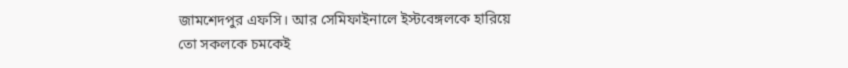জামশেদপুর এফসি। আর সেমিফাইনালে ইস্টবেঙ্গলকে হারিয়ে তো সকলকে চমকেই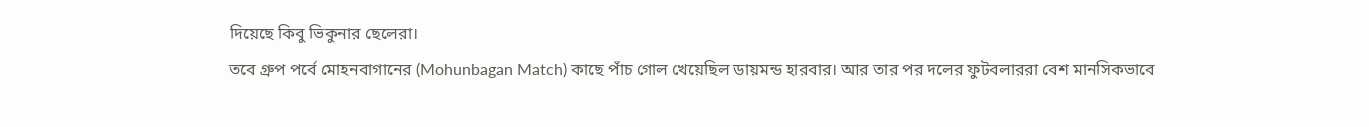দিয়েছে কিবু ভিকুনার ছেলেরা।
তবে গ্রুপ পর্বে মোহনবাগানের (Mohunbagan Match) কাছে পাঁচ গোল খেয়েছিল ডায়মন্ড হারবার। আর তার পর দলের ফুটবলাররা বেশ মানসিকভাবে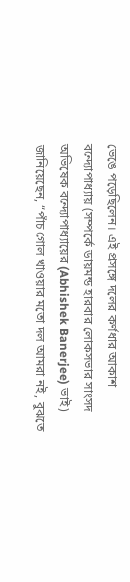ভেঙে পড়েছিলেন। এই প্রসঙ্গে দলের কর্ণধার আকাশ বন্দ্যোপাধ্যায় (সম্পর্কে ডায়মন্ড হারবার লোকসভার সাংসদ অভিষেক বন্দ্যোপাধ্যায়ের (Abhishek Banerjee) ভাই) জানিয়েছেন, “পাঁচ গোল খাওয়ার মতো দল আমরা নই, বুঝতে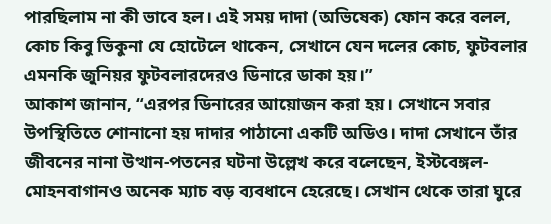পারছিলাম না কী ভাবে হল। এই সময় দাদা (অভিষেক) ফোন করে বলল, কোচ কিবু ভিকুনা যে হোটেলে থাকেন, সেখানে যেন দলের কোচ, ফুটবলার এমনকি জুনিয়র ফুটবলারদেরও ডিনারে ডাকা হয়।”
আকাশ জানান, “এরপর ডিনারের আয়োজন করা হয়। সেখানে সবার উপস্থিতিতে শোনানো হয় দাদার পাঠানো একটি অডিও। দাদা সেখানে তাঁর জীবনের নানা উত্থান-পতনের ঘটনা উল্লেখ করে বলেছেন, ইস্টবেঙ্গল-মোহনবাগানও অনেক ম্যাচ বড় ব্যবধানে হেরেছে। সেখান থেকে তারা ঘুরে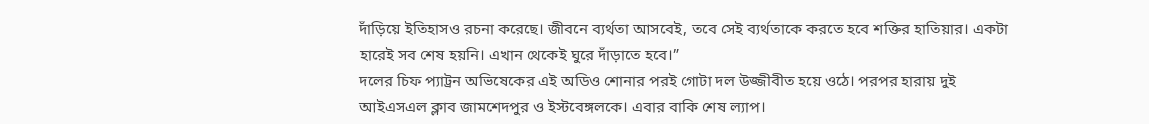দাঁড়িয়ে ইতিহাসও রচনা করেছে। জীবনে ব্যর্থতা আসবেই, তবে সেই ব্যর্থতাকে করতে হবে শক্তির হাতিয়ার। একটা হারেই সব শেষ হয়নি। এখান থেকেই ঘুরে দাঁড়াতে হবে।”
দলের চিফ প্যাট্রন অভিষেকের এই অডিও শোনার পরই গোটা দল উজ্জীবীত হয়ে ওঠে। পরপর হারায় দুই আইএসএল ক্লাব জামশেদপুর ও ইস্টবেঙ্গলকে। এবার বাকি শেষ ল্যাপ।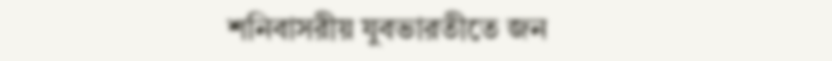শনিবাসরীয় যুবভারতীতে জন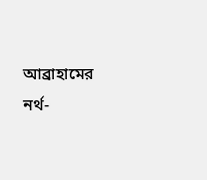আব্রাহামের নর্থ-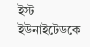ইস্ট ইউনাইটেডকে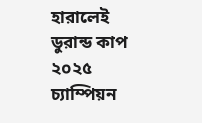হারালেই ডুরান্ড কাপ ২০২৫ চ্যাম্পিয়ন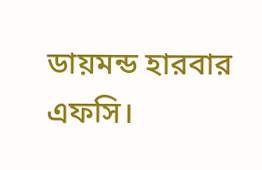ডায়মন্ড হারবার এফসি।